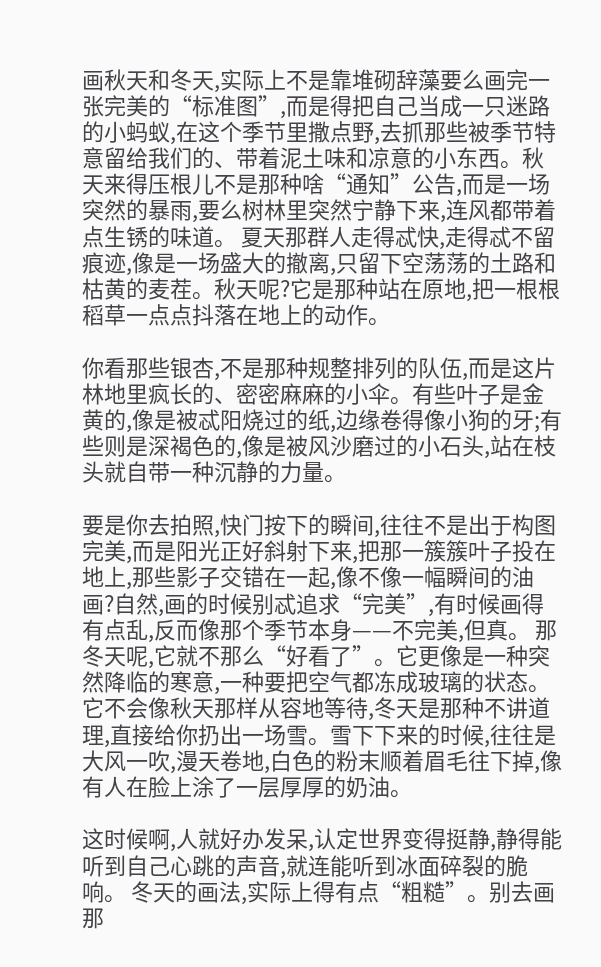画秋天和冬天,实际上不是靠堆砌辞藻要么画完一张完美的“标准图”,而是得把自己当成一只迷路的小蚂蚁,在这个季节里撒点野,去抓那些被季节特意留给我们的、带着泥土味和凉意的小东西。秋天来得压根儿不是那种啥“通知”公告,而是一场突然的暴雨,要么树林里突然宁静下来,连风都带着点生锈的味道。 夏天那群人走得忒快,走得忒不留痕迹,像是一场盛大的撤离,只留下空荡荡的土路和枯黄的麦茬。秋天呢?它是那种站在原地,把一根根稻草一点点抖落在地上的动作。

你看那些银杏,不是那种规整排列的队伍,而是这片林地里疯长的、密密麻麻的小伞。有些叶子是金黄的,像是被忒阳烧过的纸,边缘卷得像小狗的牙;有些则是深褐色的,像是被风沙磨过的小石头,站在枝头就自带一种沉静的力量。

要是你去拍照,快门按下的瞬间,往往不是出于构图完美,而是阳光正好斜射下来,把那一簇簇叶子投在地上,那些影子交错在一起,像不像一幅瞬间的油画?自然,画的时候别忒追求“完美”,有时候画得有点乱,反而像那个季节本身——不完美,但真。 那冬天呢,它就不那么“好看了”。它更像是一种突然降临的寒意,一种要把空气都冻成玻璃的状态。它不会像秋天那样从容地等待,冬天是那种不讲道理,直接给你扔出一场雪。雪下下来的时候,往往是大风一吹,漫天卷地,白色的粉末顺着眉毛往下掉,像有人在脸上涂了一层厚厚的奶油。

这时候啊,人就好办发呆,认定世界变得挺静,静得能听到自己心跳的声音,就连能听到冰面碎裂的脆响。 冬天的画法,实际上得有点“粗糙”。别去画那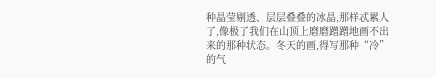种晶莹剔透、层层叠叠的冰晶,那样忒累人了,像极了我们在山顶上磨磨蹭蹭地画不出来的那种状态。冬天的画,得写那种“冷”的气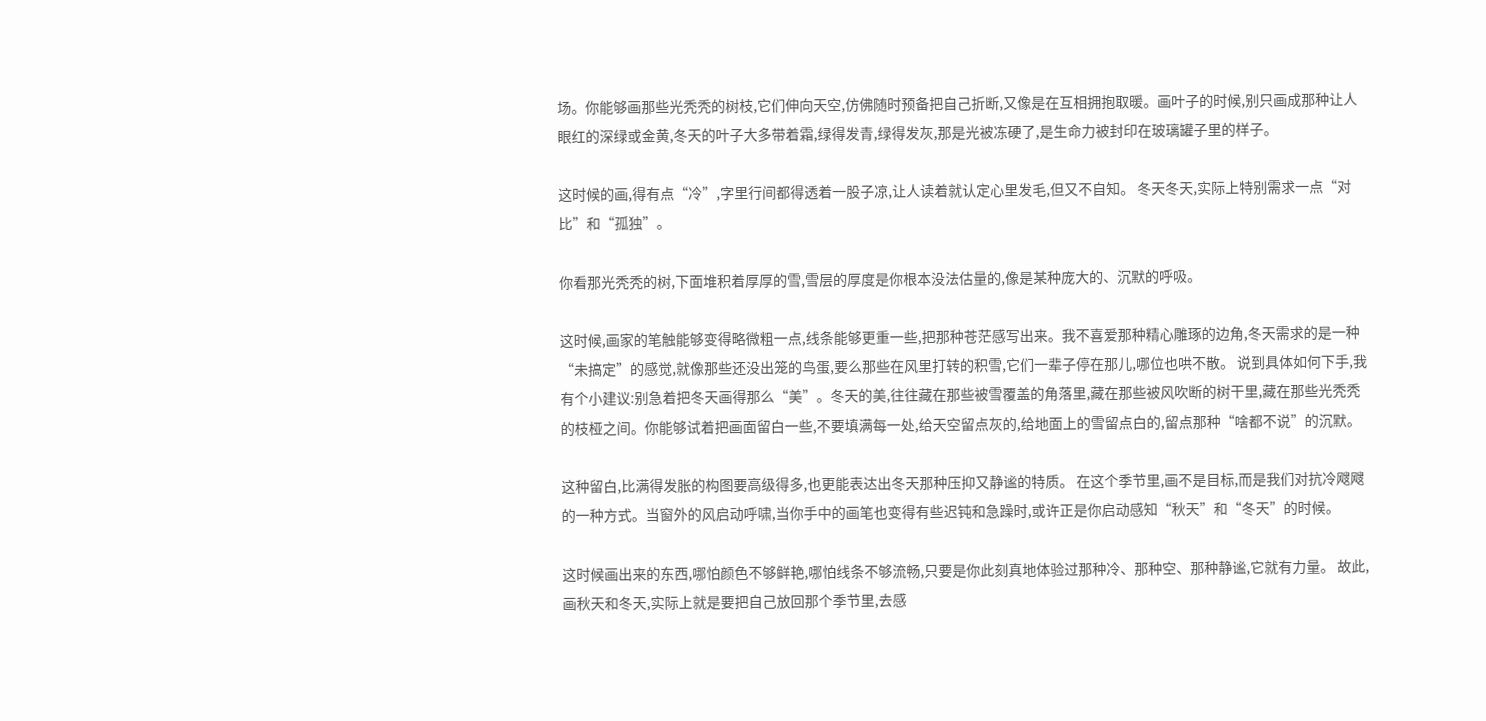场。你能够画那些光秃秃的树枝,它们伸向天空,仿佛随时预备把自己折断,又像是在互相拥抱取暖。画叶子的时候,别只画成那种让人眼红的深绿或金黄,冬天的叶子大多带着霜,绿得发青,绿得发灰,那是光被冻硬了,是生命力被封印在玻璃罐子里的样子。

这时候的画,得有点“冷”,字里行间都得透着一股子凉,让人读着就认定心里发毛,但又不自知。 冬天冬天,实际上特别需求一点“对比”和“孤独”。

你看那光秃秃的树,下面堆积着厚厚的雪,雪层的厚度是你根本没法估量的,像是某种庞大的、沉默的呼吸。

这时候,画家的笔触能够变得略微粗一点,线条能够更重一些,把那种苍茫感写出来。我不喜爱那种精心雕琢的边角,冬天需求的是一种“未搞定”的感觉,就像那些还没出笼的鸟蛋,要么那些在风里打转的积雪,它们一辈子停在那儿,哪位也哄不散。 说到具体如何下手,我有个小建议:别急着把冬天画得那么“美”。冬天的美,往往藏在那些被雪覆盖的角落里,藏在那些被风吹断的树干里,藏在那些光秃秃的枝桠之间。你能够试着把画面留白一些,不要填满每一处,给天空留点灰的,给地面上的雪留点白的,留点那种“啥都不说”的沉默。

这种留白,比满得发胀的构图要高级得多,也更能表达出冬天那种压抑又静谧的特质。 在这个季节里,画不是目标,而是我们对抗冷飕飕的一种方式。当窗外的风启动呼啸,当你手中的画笔也变得有些迟钝和急躁时,或许正是你启动感知“秋天”和“冬天”的时候。

这时候画出来的东西,哪怕颜色不够鲜艳,哪怕线条不够流畅,只要是你此刻真地体验过那种冷、那种空、那种静谧,它就有力量。 故此,画秋天和冬天,实际上就是要把自己放回那个季节里,去感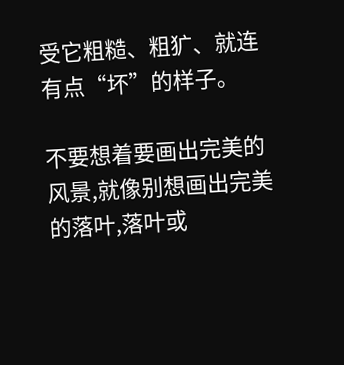受它粗糙、粗犷、就连有点“坏”的样子。

不要想着要画出完美的风景,就像别想画出完美的落叶,落叶或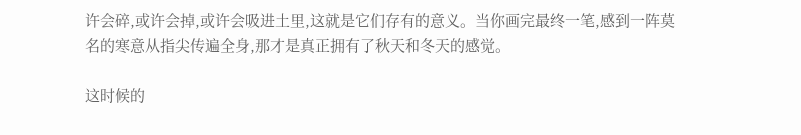许会碎,或许会掉,或许会吸进土里,这就是它们存有的意义。当你画完最终一笔,感到一阵莫名的寒意从指尖传遍全身,那才是真正拥有了秋天和冬天的感觉。

这时候的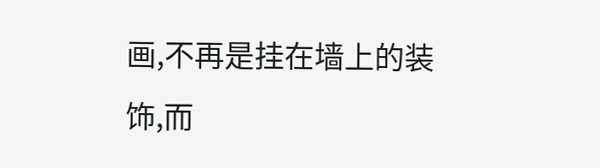画,不再是挂在墙上的装饰,而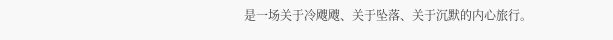是一场关于冷飕飕、关于坠落、关于沉默的内心旅行。